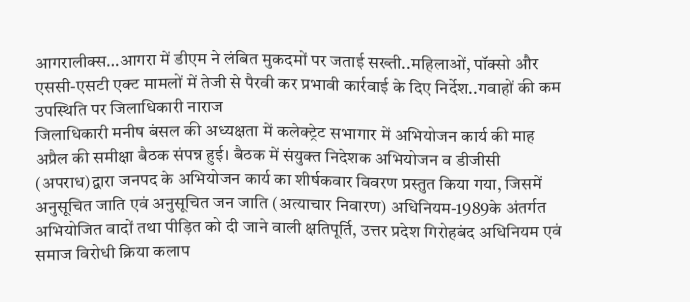आगरालीक्स…आगरा में डीएम ने लंबित मुकदमों पर जताई सख्ती..महिलाओं, पॉक्सो और एससी-एसटी एक्ट मामलों में तेजी से पैरवी कर प्रभावी कार्रवाई के दिए निर्देश..गवाहों की कम उपस्थिति पर जिलाधिकारी नाराज
जिलाधिकारी मनीष बंसल की अध्यक्षता में कलेक्ट्रेट सभागार में अभियोजन कार्य की माह अप्रैल की समीक्षा बैठक संपन्न हुई। बैठक में संयुक्त निदेशक अभियोजन व डीजीसी (अपराध)द्वारा जनपद के अभियोजन कार्य का शीर्षकवार विवरण प्रस्तुत किया गया, जिसमें अनुसूचित जाति एवं अनुसूचित जन जाति (अत्याचार निवारण) अधिनियम-1989के अंतर्गत अभियोजित वादों तथा पीड़ित को दी जाने वाली क्षतिपूर्ति, उत्तर प्रदेश गिरोहबंद अधिनियम एवं समाज विरोधी क्रिया कलाप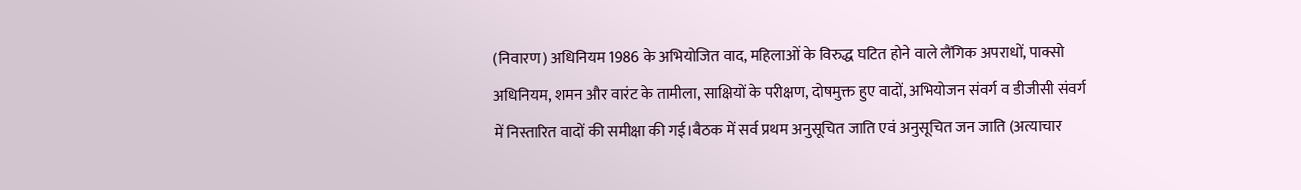(निवारण) अधिनियम 1986 के अभियोजित वाद, महिलाओं के विरुद्ध घटित होने वाले लैंगिक अपराधों, पाक्सो अधिनियम, शमन और वारंट के तामीला, साक्षियों के परीक्षण, दोषमुक्त हुए वादों, अभियोजन संवर्ग व डीजीसी संवर्ग में निस्तारित वादों की समीक्षा की गई।बैठक में सर्व प्रथम अनुसूचित जाति एवं अनुसूचित जन जाति (अत्याचार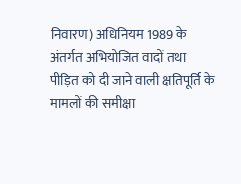निवारण) अधिनियम 1989 के अंतर्गत अभियोजित वादों तथा पीड़ित को दी जाने वाली क्षतिपूर्ति के मामलों की समीक्षा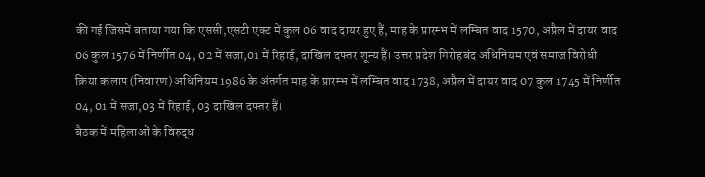की गई जिसमें बताया गया कि एससी,एसटी एक्ट में कुल 06 वाद दायर हुए हैं, माह के प्रारम्भ में लम्बित वाद 1570, अप्रैल में दायर वाद 06 कुल 1576 में निर्णीत 04, 02 में सजा,01 में रिहाई, दाखिल दफ्तर शून्य हैं। उत्तर प्रदेश गिरोहबंद अधिनियम एवं समाज विरोधी क्रिया कलाप (निवारण) अधिनियम 1986 के अंतर्गत माह के प्रारम्भ में लम्बित वाद 1738, अप्रैल में दायर वाद 07 कुल 1745 में निर्णीत 04, 01 में सजा,03 में रिहाई, 03 दाखिल दफ्तर हैं।
बैठक में महिलाओं के विरुद्ध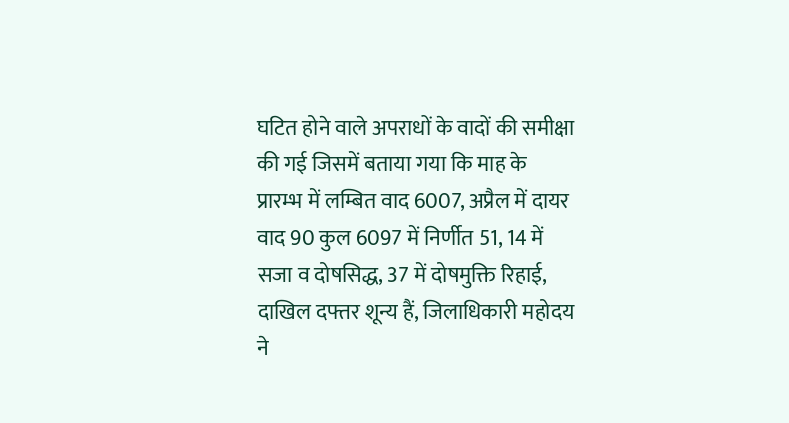घटित होने वाले अपराधों के वादों की समीक्षा की गई जिसमें बताया गया कि माह के प्रारम्भ में लम्बित वाद 6007, अप्रैल में दायर वाद 90 कुल 6097 में निर्णीत 51, 14 में सजा व दोषसिद्ध, 37 में दोषमुक्ति रिहाई, दाखिल दफ्तर शून्य हैं, जिलाधिकारी महोदय ने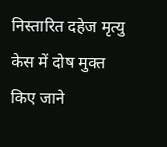निस्तारित दहेज मृत्यु केस में दोष मुक्त किए जाने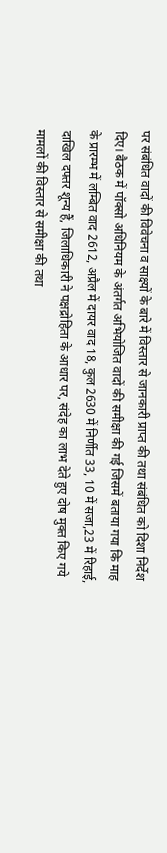पर संबंधित वादों की विवेचना व साक्ष्यों के बारे में विस्तार से जानकारी प्राप्त की तथा संबंधित को दिशा निर्देश दिए। बैठक में पॉक्सो अधिनियम के अंतर्गत अभियोजित वादों की समीक्षा की गई जिसमें बताया गया कि माह के प्रारम्भ में लम्बित वाद 2612, अप्रैल में दायर वाद 18, कुल 2630 में निर्णीत 33, 10 में सजा,23 में रिहाई, दाखिल दफ्तर शून्य हैं, जिलाधिकारी ने पक्षद्रोहिता के आधार पर, संदेह का लाभ देते हुए दोष मुक्त किए गये मामलों की विस्तार से समीक्षा की तथा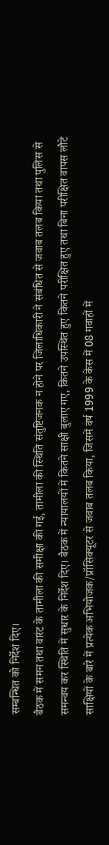सम्बन्धित को निर्देश दिए।
बैठक में समन तथा वारंट के तामीला की समीक्षा की गई, तामीला की स्थिति संतुष्टिजनक न होने पर जिलाधिकारी ने संबंधित से जवाब तलब किया तथा पुलिस से समन्वय कर स्थिति में सुधार के निर्देश दिए। बैठक में न्यायालयों में कितने साक्षी बुलाए गए, कितने उपस्थित हुए कितने परीक्षित हुए तथा बिना परीक्षित वापस लौटे साक्षियों के बारे में प्रत्येक अभियोजक/प्रॉसिक्यूटर से जवाब तलब किया, जिसमें वर्ष 1999 के केस में 08 गवाहों में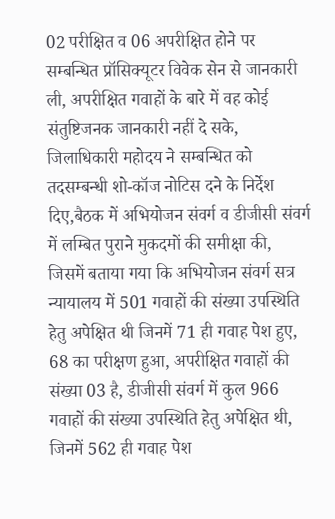02 परीक्षित व 06 अपरीक्षित होने पर सम्बन्धित प्रॉसिक्यूटर विवेक सेन से जानकारी ली, अपरीक्षित गवाहों के बारे में वह कोई संतुष्टिजनक जानकारी नहीं दे सके, जिलाधिकारी महोदय ने सम्बन्धित को तदसम्बन्धी शो-कॉज नोटिस दने के निर्देश दिए,बैठक में अभियोजन संवर्ग व डीजीसी संवर्ग में लम्बित पुराने मुकदमों की समीक्षा की, जिसमें बताया गया कि अभियोजन संवर्ग सत्र न्यायालय में 501 गवाहों की संख्या उपस्थिति हेतु अपेक्षित थी जिनमें 71 ही गवाह पेश हुए, 68 का परीक्षण हुआ, अपरीक्षित गवाहों की संख्या 03 है, डीजीसी संवर्ग में कुल 966 गवाहों की संख्या उपस्थिति हेतु अपेक्षित थी, जिनमें 562 ही गवाह पेश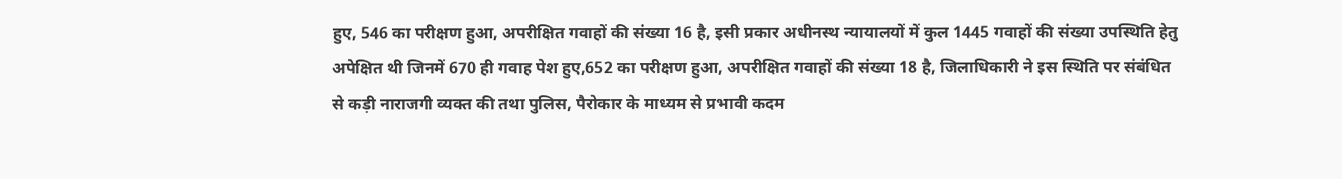हुए, 546 का परीक्षण हुआ, अपरीक्षित गवाहों की संख्या 16 है, इसी प्रकार अधीनस्थ न्यायालयों में कुल 1445 गवाहों की संख्या उपस्थिति हेतु अपेक्षित थी जिनमें 670 ही गवाह पेश हुए,652 का परीक्षण हुआ, अपरीक्षित गवाहों की संख्या 18 है, जिलाधिकारी ने इस स्थिति पर संबंधित से कड़ी नाराजगी व्यक्त की तथा पुलिस, पैरोकार के माध्यम से प्रभावी कदम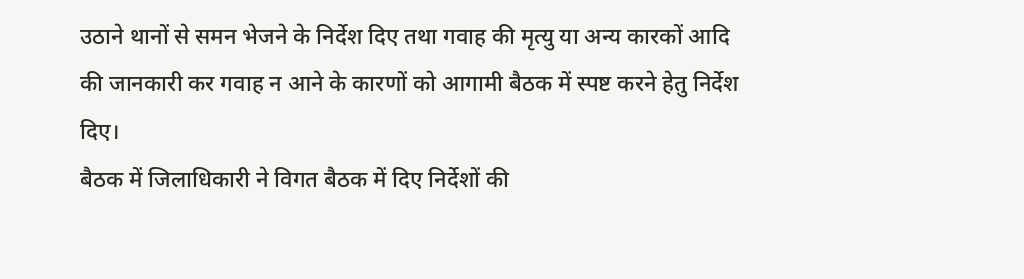उठाने थानों से समन भेजने के निर्देश दिए तथा गवाह की मृत्यु या अन्य कारकों आदि की जानकारी कर गवाह न आने के कारणों को आगामी बैठक में स्पष्ट करने हेतु निर्देश दिए।
बैठक में जिलाधिकारी ने विगत बैठक में दिए निर्देशों की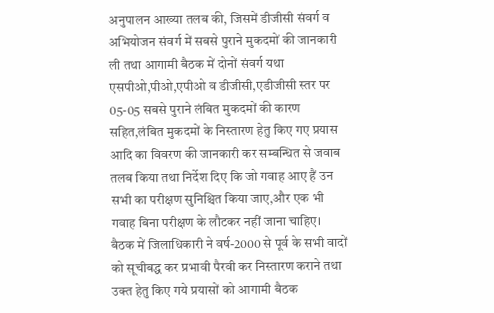अनुपालन आख्या तलब की, जिसमें डीजीसी संवर्ग व अभियोजन संवर्ग में सबसे पुराने मुकदमों की जानकारी ली तथा आगामी बैठक में दोनों संवर्ग यथा एसपीओ,पीओ,एपीओ व डीजीसी,एडीजीसी स्तर पर 05-05 सबसे पुराने लंबित मुकदमों की कारण सहित,लंबित मुकदमों के निस्तारण हेतु किए गए प्रयास आदि का विवरण की जानकारी कर सम्बन्धित से जवाब तलब किया तथा निर्देश दिए कि जो गवाह आए हैं उन सभी का परीक्षण सुनिश्चित किया जाए,और एक भी गवाह बिना परीक्षण के लौटकर नहीं जाना चाहिए।
बैठक में जिलाधिकारी ने वर्ष-2000 से पूर्व के सभी वादों को सूचीबद्ध कर प्रभावी पैरवी कर निस्तारण कराने तथा उक्त हेतु किए गये प्रयासों को आगामी बैठक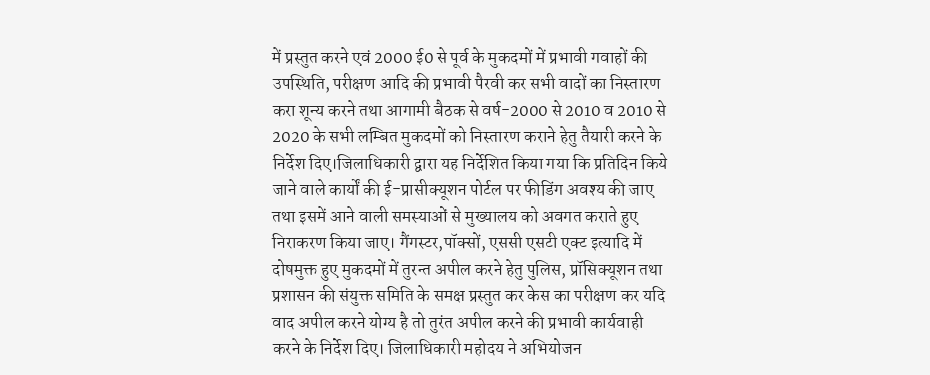में प्रस्तुत करने एवं 2000 ई0 से पूर्व के मुकदमों में प्रभावी गवाहों की उपस्थिति, परीक्षण आदि की प्रभावी पैरवी कर सभी वादों का निस्तारण करा शून्य करने तथा आगामी बैठक से वर्ष-2000 से 2010 व 2010 से 2020 के सभी लम्बित मुकदमों को निस्तारण कराने हेतु तैयारी करने के निर्देश दिए।जिलाधिकारी द्वारा यह निर्देशित किया गया कि प्रतिदिन किये जाने वाले कार्यों की ई-प्रासीक्यूशन पोर्टल पर फीडिंग अवश्य की जाए तथा इसमें आने वाली समस्याओं से मुख्यालय को अवगत कराते हुए निराकरण किया जाए। गैंगस्टर,पॉक्सों, एससी एसटी एक्ट इत्यादि में दोषमुक्त हुए मुकदमों में तुरन्त अपील करने हेतु पुलिस, प्रॉसिक्यूशन तथा प्रशासन की संयुक्त समिति के समक्ष प्रस्तुत कर केस का परीक्षण कर यदि वाद अपील करने योग्य है तो तुरंत अपील करने की प्रभावी कार्यवाही करने के निर्देश दिए। जिलाधिकारी महोदय ने अभियोजन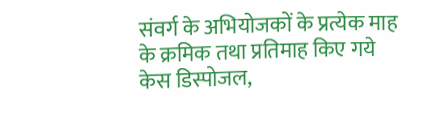संवर्ग के अभियोजकों के प्रत्येक माह के क्रमिक तथा प्रतिमाह किए गये केस डिस्पोजल,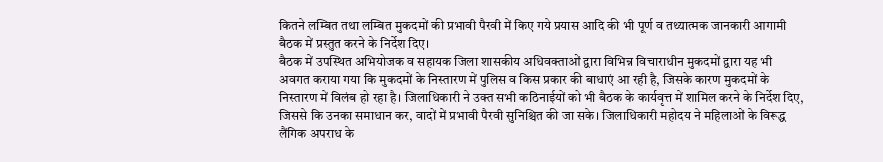कितने लम्बित तथा लम्बित मुकदमों की प्रभावी पैरवी में किए गये प्रयास आदि की भी पूर्ण व तथ्यात्मक जानकारी आगामी बैठक में प्रस्तुत करने के निर्देश दिए।
बैठक में उपस्थित अभियोजक व सहायक जिला शासकीय अधिवक्ताओं द्वारा विभिन्न विचाराधीन मुकदमों द्वारा यह भी अवगत कराया गया कि मुकदमों के निस्तारण में पुलिस व किस प्रकार की बाधाएं आ रही है, जिसके कारण मुकदमों के निस्तारण में विलंब हो रहा है। जिलाधिकारी ने उक्त सभी कठिनाईयों को भी बैठक के कार्यवृत्त में शामिल करने के निर्देश दिए, जिससे कि उनका समाधान कर, वादों में प्रभावी पैरवी सुनिश्चित की जा सके। जिलाधिकारी महोदय ने महिलाओं के विरूद्ध लैंगिक अपराध के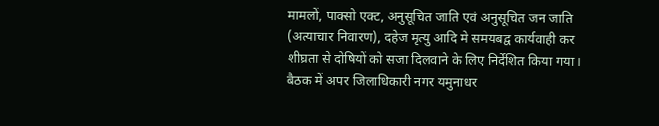मामलों, पाक्सो एक्ट, अनुसूचित जाति एवं अनुसूचित जन जाति (अत्याचार निवारण), दहेज मृत्यु आदि मे समयबद्व कार्यवाही कर शीघ्रता से दोषियों को सजा दिलवाने के लिए निर्देशित किया गया। बैठक में अपर जिलाधिकारी नगर यमुनाधर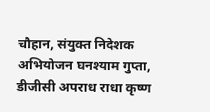चौहान, संयुक्त निदेशक अभियोजन घनश्याम गुप्ता, डीजीसी अपराध राधा कृष्ण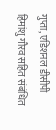गुप्ता, एडिशनल डीसीपी हिमांशु गौरव सहित संबंधित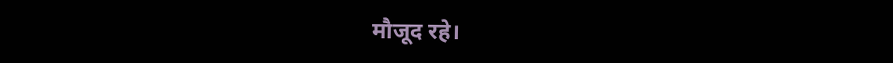मौजूद रहे।